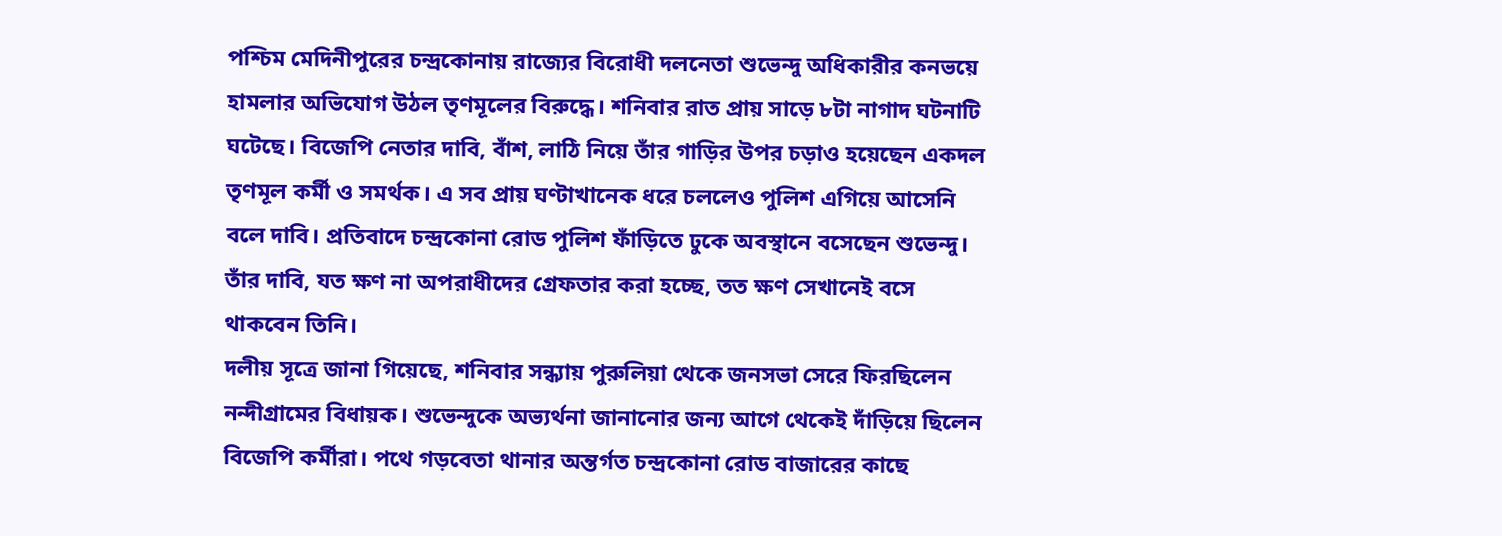পশ্চিম মেদিনীপুরের চন্দ্রকোনায় রাজ্যের বিরোধী দলনেতা শুভেন্দু অধিকারীর কনভয়ে হামলার অভিযোগ উঠল তৃণমূলের বিরুদ্ধে। শনিবার রাত প্রায় সাড়ে ৮টা নাগাদ ঘটনাটি ঘটেছে। বিজেপি নেতার দাবি, বাঁশ, লাঠি নিয়ে তাঁর গাড়ির উপর চড়াও হয়েছেন একদল তৃণমূল কর্মী ও সমর্থক। এ সব প্রায় ঘণ্টাখানেক ধরে চললেও পুলিশ এগিয়ে আসেনি বলে দাবি। প্রতিবাদে চন্দ্রকোনা রোড পুলিশ ফাঁড়িতে ঢুকে অবস্থানে বসেছেন শুভেন্দু। তাঁর দাবি, যত ক্ষণ না অপরাধীদের গ্রেফতার করা হচ্ছে, তত ক্ষণ সেখানেই বসে থাকবেন তিনি।
দলীয় সূত্রে জানা গিয়েছে, শনিবার সন্ধ্যায় পুরুলিয়া থেকে জনসভা সেরে ফিরছিলেন নন্দীগ্রামের বিধায়ক। শুভেন্দুকে অভ্যর্থনা জানানোর জন্য আগে থেকেই দাঁড়িয়ে ছিলেন বিজেপি কর্মীরা। পথে গড়বেতা থানার অন্তর্গত চন্দ্রকোনা রোড বাজারের কাছে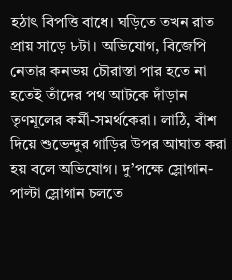হঠাৎ বিপত্তি বাধে। ঘড়িতে তখন রাত প্রায় সাড়ে ৮টা। অভিযোগ, বিজেপি নেতার কনভয় চৌরাস্তা পার হতে না হতেই তাঁদের পথ আটকে দাঁড়ান তৃণমূলের কর্মী-সমর্থকেরা। লাঠি, বাঁশ দিয়ে শুভেন্দুর গাড়ির উপর আঘাত করা হয় বলে অভিযোগ। দু’পক্ষে স্লোগান-পাল্টা স্লোগান চলতে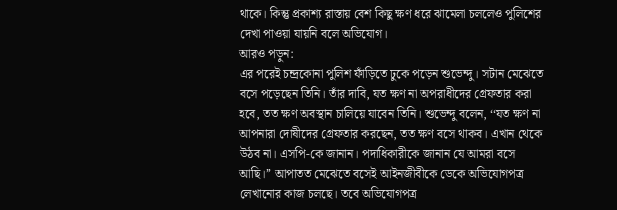থাকে। কিন্তু প্রকাশ্য রাস্তায় বেশ কিছু ক্ষণ ধরে ঝামেলা চললেও পুলিশের দেখা পাওয়া যায়নি বলে অভিযোগ।
আরও পড়ুন:
এর পরেই চন্দ্রকোনা পুলিশ ফাঁড়িতে ঢুকে পড়েন শুভেন্দু। সটান মেঝেতে বসে পড়েছেন তিনি। তাঁর দাবি, যত ক্ষণ না অপরাধীদের গ্রেফতার করা হবে, তত ক্ষণ অবস্থান চালিয়ে যাবেন তিনি। শুভেন্দু বলেন, ‘‘যত ক্ষণ না আপনারা দোষীদের গ্রেফতার করছেন, তত ক্ষণ বসে থাকব। এখান থেকে উঠব না। এসপি-কে জানান। পদাধিকারীকে জানান যে আমরা বসে আছি।’’ আপাতত মেঝেতে বসেই আইনজীবীকে ডেকে অভিযোগপত্র লেখানোর কাজ চলছে। তবে অভিযোগপত্র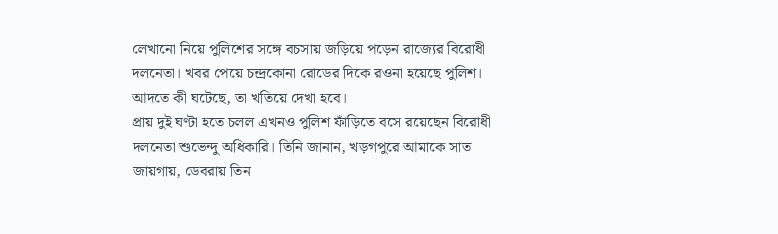লেখানো নিয়ে পুলিশের সঙ্গে বচসায় জড়িয়ে পড়েন রাজ্যের বিরোধী দলনেতা। খবর পেয়ে চন্দ্রকোনা রোডের দিকে রওনা হয়েছে পুলিশ। আদতে কী ঘটেছে, তা খতিয়ে দেখা হবে।
প্রায় দুই ঘণ্টা হতে চলল এখনও পুলিশ ফাঁড়িতে বসে রয়েছেন বিরোধী দলনেতা শুভেন্দু অধিকারি। তিনি জানান, খড়গপুরে আমাকে সাত জায়গায়, ডেবরায় তিন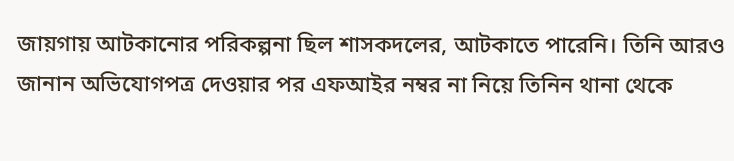জায়গায় আটকানোর পরিকল্পনা ছিল শাসকদলের, আটকাতে পারেনি। তিনি আরও জানান অভিযোগপত্র দেওয়ার পর এফআইর নম্বর না নিয়ে তিনিন থানা থেকে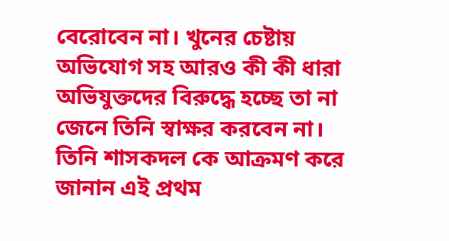বেরোবেন না। খুনের চেষ্টায় অভিযোগ সহ আরও কী কী ধারা অভিযুক্তদের বিরুদ্ধে হচ্ছে তা না জেনে তিনি স্বাক্ষর করবেন না।
তিনি শাসকদল কে আক্রমণ করে জানান এই প্রথম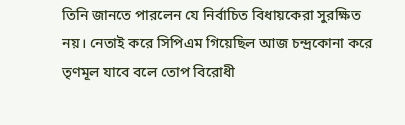তিনি জানতে পারলেন যে নির্বাচিত বিধায়কেরা সুরক্ষিত নয়। নেতাই করে সিপিএম গিয়েছিল আজ চন্দ্রকোনা করে তৃণমূল যাবে বলে তোপ বিরোধী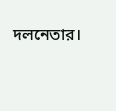দলনেতার।